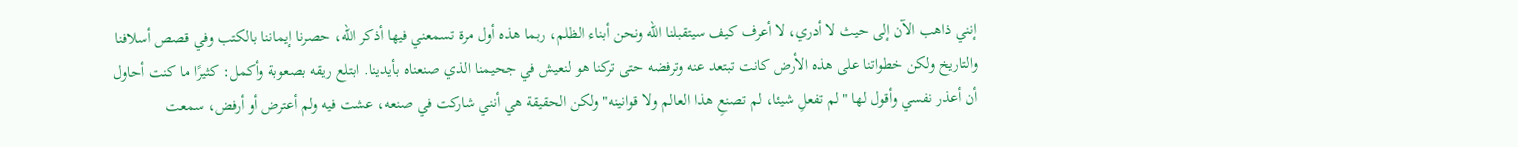إنني ذاهب الآن إلى حيث لا أدري، لا أعرف كيف سيتقبلنا الله ونحن أبناء الظلم، ربما هذه أول مرة تسمعني فيها أذكر الله، حصرنا إيماننا بالكتب وفي قصص أسلافنا والتاريخ ولكن خطواتنا على هذه الأرض كانت تبتعد عنه وترفضه حتى تركنا هو لنعيش في جحيمنا الذي صنعناه بأيدينا. ابتلع ريقه بصعوبة وأكمل: كثيرًا ما كنت أحاول أن أعذر نفسي وأقول لها "لم تفعلِ شيئا، لم تصنعِ هذا العالم ولا قوانينه" ولكن الحقيقة هي أنني شاركت في صنعه، عشت فيه ولم أعترض أو أرفض، سمعت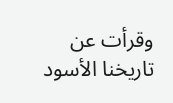وقرأت عن تاريخنا الأسود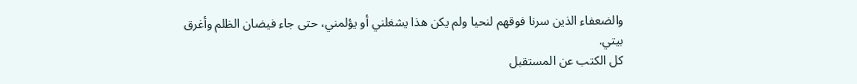والضعفاء الذين سرنا فوقهم لنحيا ولم يكن هذا يشغلني أو يؤلمني، حتى جاء فيضان الظلم وأغرق بيتي.
كل الكتب عن المستقبل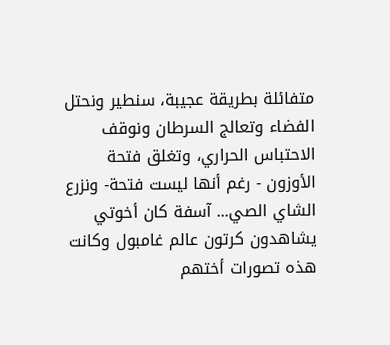متفائلة بطريقة عجيبة، سنطير ونحتل الفضاء وتعالج السرطان ونوقف الاحتباس الحراري، وتغلق فتحة الأوزون - رغم أنها ليست فتحة- ونزرع الشاي الصي... آسفة كان أخوتي يشاهدون كرتون عالم غامبول وكانت هذه تصورات أختهم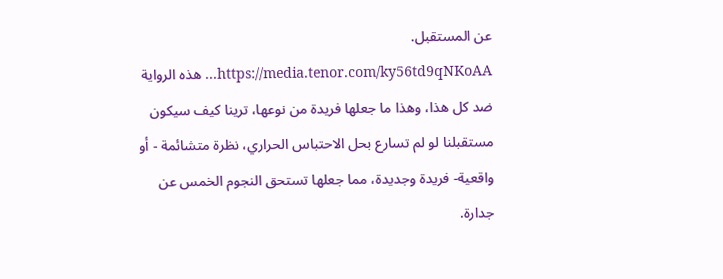عن المستقبل. https://media.tenor.com/ky56td9qNKoAA... هذه الرواية ضد كل هذا، وهذا ما جعلها فريدة من نوعها، ترينا كيف سيكون مستقبلنا لو لم تسارع بحل الاحتباس الحراري، نظرة متشائمة - أو واقعية- فريدة وجديدة، مما جعلها تستحق النجوم الخمس عن جدارة.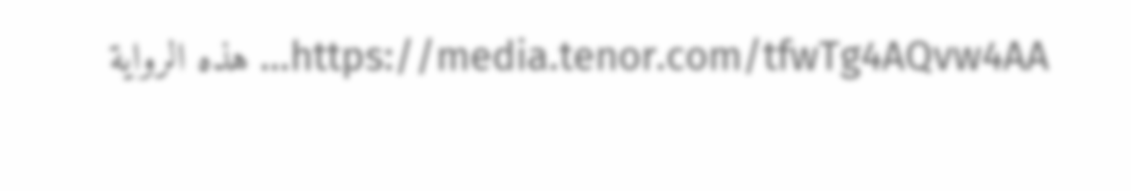https://media.tenor.com/tfwTg4AQvw4AA... هذه الرواية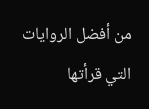من أفضل الروايات التي قرأتها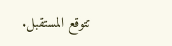تتوقع المستقبل.